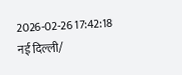2026-02-26 17:42:18
नई दिल्ली/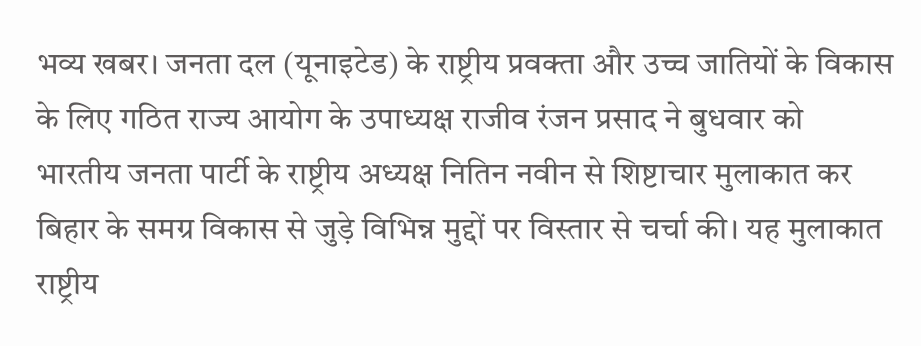भव्य खबर। जनता दल (यूनाइटेड) के राष्ट्रीय प्रवक्ता और उच्च जातियों के विकास के लिए गठित राज्य आयोग के उपाध्यक्ष राजीव रंजन प्रसाद ने बुधवार को भारतीय जनता पार्टी के राष्ट्रीय अध्यक्ष नितिन नवीन से शिष्टाचार मुलाकात कर बिहार के समग्र विकास से जुड़े विभिन्न मुद्दों पर विस्तार से चर्चा की। यह मुलाकात राष्ट्रीय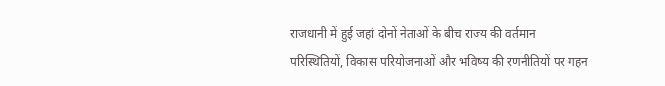राजधानी में हुई जहां दोनों नेताओं के बीच राज्य की वर्तमान परिस्थितियों, विकास परियोजनाओं और भविष्य की रणनीतियों पर गहन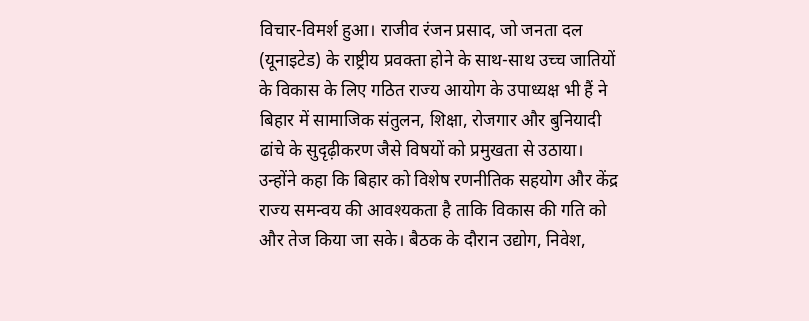विचार-विमर्श हुआ। राजीव रंजन प्रसाद, जो जनता दल (यूनाइटेड) के राष्ट्रीय प्रवक्ता होने के साथ-साथ उच्च जातियों के विकास के लिए गठित राज्य आयोग के उपाध्यक्ष भी हैं ने बिहार में सामाजिक संतुलन, शिक्षा, रोजगार और बुनियादी ढांचे के सुदृढ़ीकरण जैसे विषयों को प्रमुखता से उठाया। उन्होंने कहा कि बिहार को विशेष रणनीतिक सहयोग और केंद्र राज्य समन्वय की आवश्यकता है ताकि विकास की गति को और तेज किया जा सके। बैठक के दौरान उद्योग, निवेश,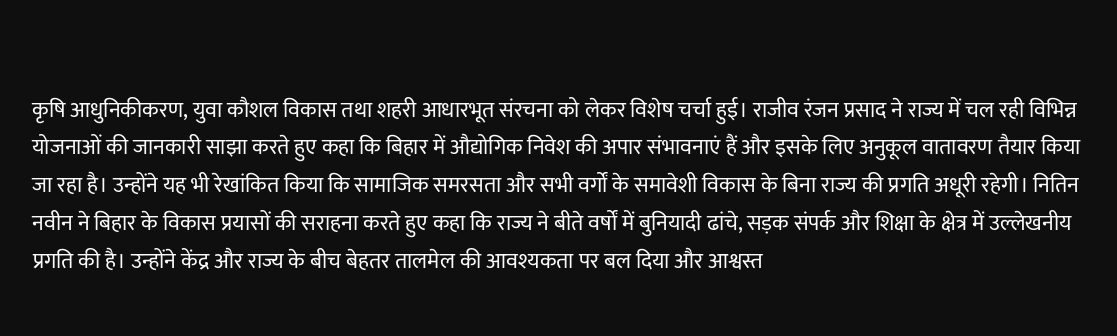कृषि आधुनिकीकरण, युवा कौशल विकास तथा शहरी आधारभूत संरचना को लेकर विशेष चर्चा हुई। राजीव रंजन प्रसाद ने राज्य में चल रही विभिन्न योजनाओं की जानकारी साझा करते हुए कहा कि बिहार में औद्योगिक निवेश की अपार संभावनाएं हैं और इसके लिए अनुकूल वातावरण तैयार किया जा रहा है। उन्होंने यह भी रेखांकित किया कि सामाजिक समरसता और सभी वर्गों के समावेशी विकास के बिना राज्य की प्रगति अधूरी रहेगी। नितिन नवीन ने बिहार के विकास प्रयासों की सराहना करते हुए कहा कि राज्य ने बीते वर्षों में बुनियादी ढांचे, सड़क संपर्क और शिक्षा के क्षेत्र में उल्लेखनीय प्रगति की है। उन्होंने केंद्र और राज्य के बीच बेहतर तालमेल की आवश्यकता पर बल दिया और आश्वस्त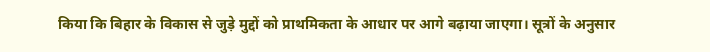किया कि बिहार के विकास से जुड़े मुद्दों को प्राथमिकता के आधार पर आगे बढ़ाया जाएगा। सूत्रों के अनुसार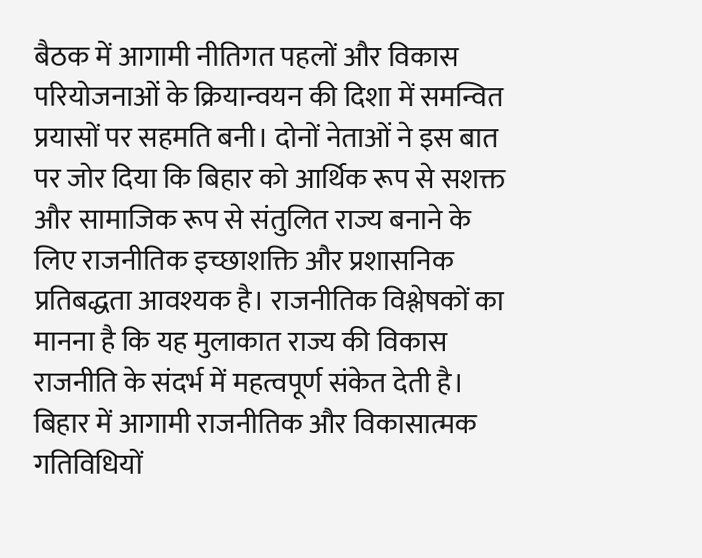बैठक में आगामी नीतिगत पहलों और विकास परियोजनाओं के क्रियान्वयन की दिशा में समन्वित प्रयासों पर सहमति बनी। दोनों नेताओं ने इस बात पर जोर दिया कि बिहार को आर्थिक रूप से सशक्त और सामाजिक रूप से संतुलित राज्य बनाने के लिए राजनीतिक इच्छाशक्ति और प्रशासनिक प्रतिबद्धता आवश्यक है। राजनीतिक विश्लेषकों का मानना है कि यह मुलाकात राज्य की विकास राजनीति के संदर्भ में महत्वपूर्ण संकेत देती है। बिहार में आगामी राजनीतिक और विकासात्मक गतिविधियों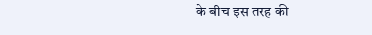के बीच इस तरह की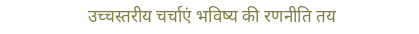उच्चस्तरीय चर्चाएं भविष्य की रणनीति तय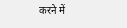करने में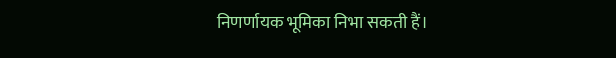निणर्णायक भूमिका निभा सकती हैं।